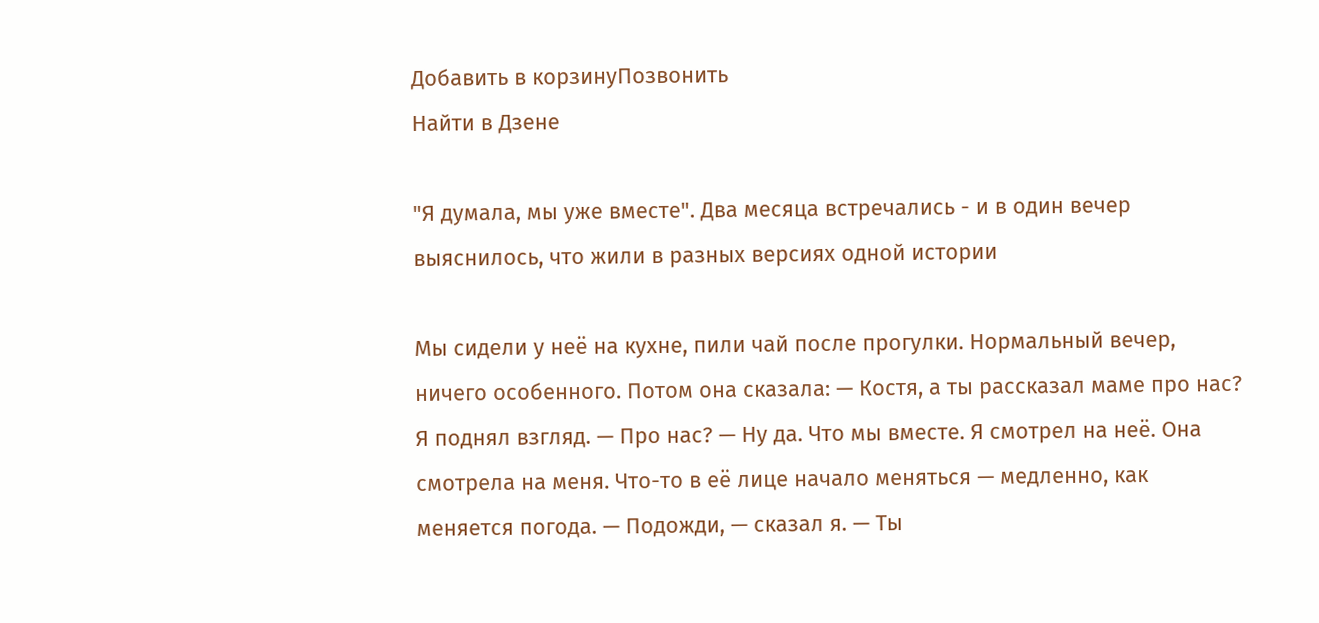Добавить в корзинуПозвонить
Найти в Дзене

"Я думала, мы уже вместе". Два месяца встречались - и в один вечер выяснилось, что жили в разных версиях одной истории

Мы сидели у неё на кухне, пили чай после прогулки. Нормальный вечер, ничего особенного. Потом она сказала: — Костя, а ты рассказал маме про нас? Я поднял взгляд. — Про нас? — Ну да. Что мы вместе. Я смотрел на неё. Она смотрела на меня. Что-то в её лице начало меняться — медленно, как меняется погода. — Подожди, — сказал я. — Ты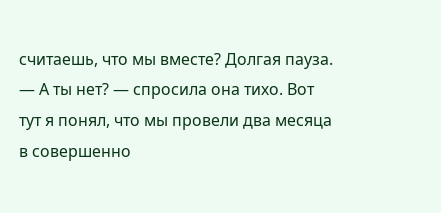считаешь, что мы вместе? Долгая пауза. — А ты нет? — спросила она тихо. Вот тут я понял, что мы провели два месяца в совершенно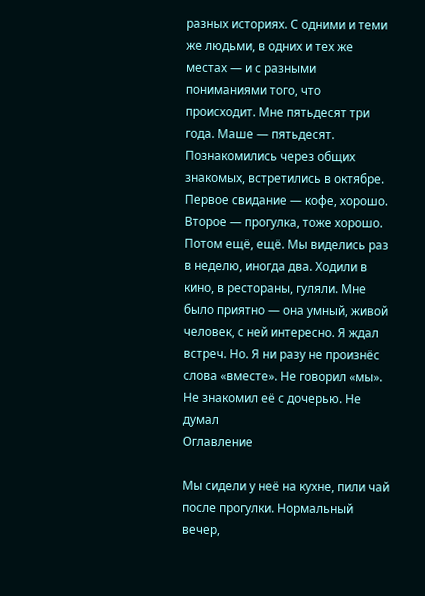разных историях. С одними и теми же людьми, в одних и тех же местах — и с разными пониманиями того, что происходит. Мне пятьдесят три года. Маше — пятьдесят. Познакомились через общих знакомых, встретились в октябре. Первое свидание — кофе, хорошо. Второе — прогулка, тоже хорошо. Потом ещё, ещё. Мы виделись раз в неделю, иногда два. Ходили в кино, в рестораны, гуляли. Мне было приятно — она умный, живой человек, с ней интересно. Я ждал встреч. Но. Я ни разу не произнёс слова «вместе». Не говорил «мы». Не знакомил её с дочерью. Не думал
Оглавление

Мы сидели у неё на кухне, пили чай после прогулки. Нормальный вечер,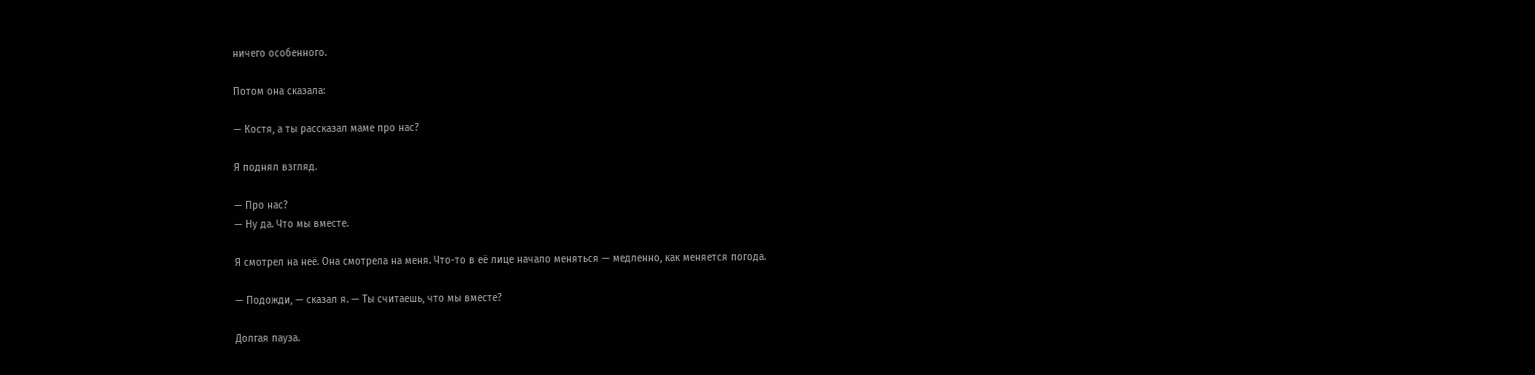ничего особенного.

Потом она сказала:

— Костя, а ты рассказал маме про нас?

Я поднял взгляд.

— Про нас?
— Ну да. Что мы вместе.

Я смотрел на неё. Она смотрела на меня. Что-то в её лице начало меняться — медленно, как меняется погода.

— Подожди, — сказал я. — Ты считаешь, что мы вместе?

Долгая пауза.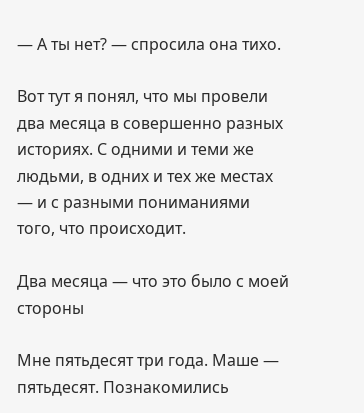— А ты нет? — спросила она тихо.

Вот тут я понял, что мы провели два месяца в совершенно разных историях. С одними и теми же людьми, в одних и тех же местах — и с разными пониманиями того, что происходит.

Два месяца — что это было с моей стороны

Мне пятьдесят три года. Маше — пятьдесят. Познакомились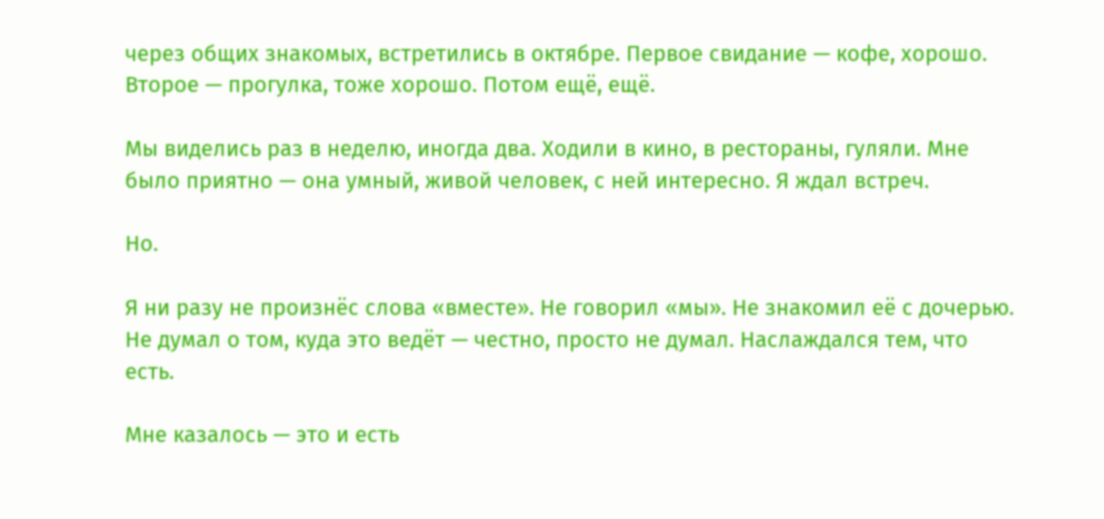через общих знакомых, встретились в октябре. Первое свидание — кофе, хорошо. Второе — прогулка, тоже хорошо. Потом ещё, ещё.

Мы виделись раз в неделю, иногда два. Ходили в кино, в рестораны, гуляли. Мне было приятно — она умный, живой человек, с ней интересно. Я ждал встреч.

Но.

Я ни разу не произнёс слова «вместе». Не говорил «мы». Не знакомил её с дочерью. Не думал о том, куда это ведёт — честно, просто не думал. Наслаждался тем, что есть.

Мне казалось — это и есть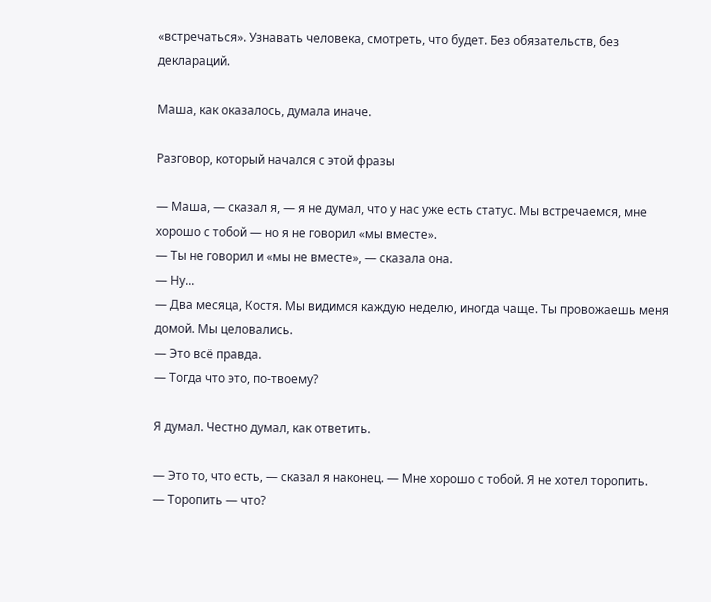«встречаться». Узнавать человека, смотреть, что будет. Без обязательств, без деклараций.

Маша, как оказалось, думала иначе.

Разговор, который начался с этой фразы

— Маша, — сказал я, — я не думал, что у нас уже есть статус. Мы встречаемся, мне хорошо с тобой — но я не говорил «мы вместе».
— Ты не говорил и «мы не вместе», — сказала она.
— Ну...
— Два месяца, Костя. Мы видимся каждую неделю, иногда чаще. Ты провожаешь меня домой. Мы целовались.
— Это всё правда.
— Тогда что это, по-твоему?

Я думал. Честно думал, как ответить.

— Это то, что есть, — сказал я наконец. — Мне хорошо с тобой. Я не хотел торопить.
— Торопить — что?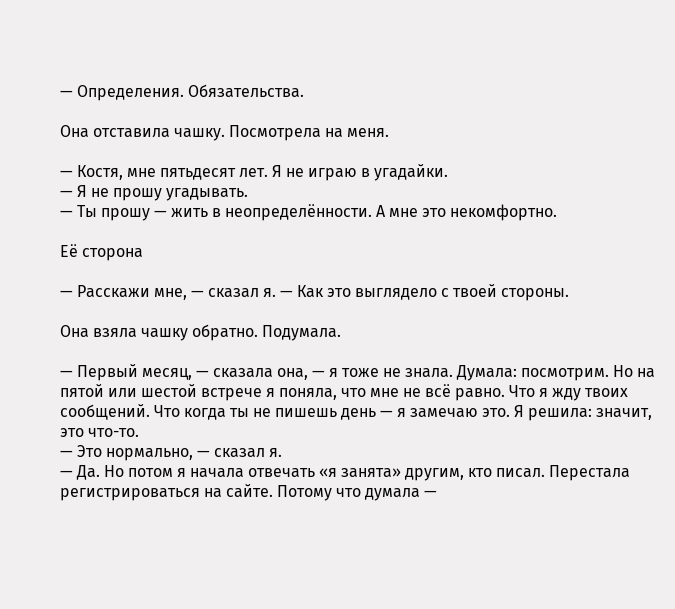— Определения. Обязательства.

Она отставила чашку. Посмотрела на меня.

— Костя, мне пятьдесят лет. Я не играю в угадайки.
— Я не прошу угадывать.
— Ты прошу — жить в неопределённости. А мне это некомфортно.

Её сторона

— Расскажи мне, — сказал я. — Как это выглядело с твоей стороны.

Она взяла чашку обратно. Подумала.

— Первый месяц, — сказала она, — я тоже не знала. Думала: посмотрим. Но на пятой или шестой встрече я поняла, что мне не всё равно. Что я жду твоих сообщений. Что когда ты не пишешь день — я замечаю это. Я решила: значит, это что-то.
— Это нормально, — сказал я.
— Да. Но потом я начала отвечать «я занята» другим, кто писал. Перестала регистрироваться на сайте. Потому что думала —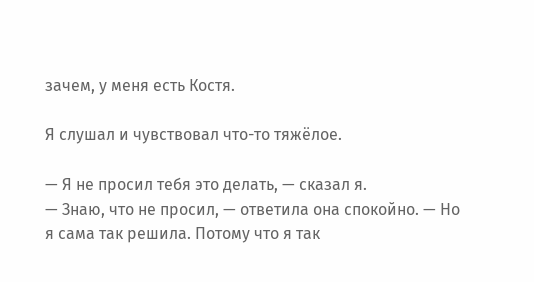зачем, у меня есть Костя.

Я слушал и чувствовал что-то тяжёлое.

— Я не просил тебя это делать, — сказал я.
— Знаю, что не просил, — ответила она спокойно. — Но я сама так решила. Потому что я так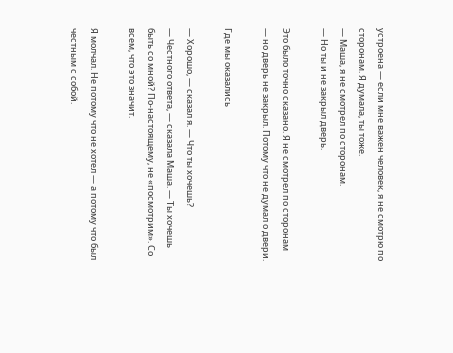устроена — если мне важен человек, я не смотрю по сторонам. Я думала, ты тоже.
— Маша, я не смотрел по сторонам.
— Но ты и не закрыл дверь.

Это было точно сказано. Я не смотрел по сторонам — но дверь не закрыл. Потому что не думал о двери.

Где мы оказались

— Хорошо, — сказал я. — Что ты хочешь?
— Честного ответа, — сказала Маша. — Ты хочешь быть со мной? По-настоящему, не «посмотрим». Со всем, что это значит.

Я молчал. Не потому что не хотел — а потому что был честным с собой.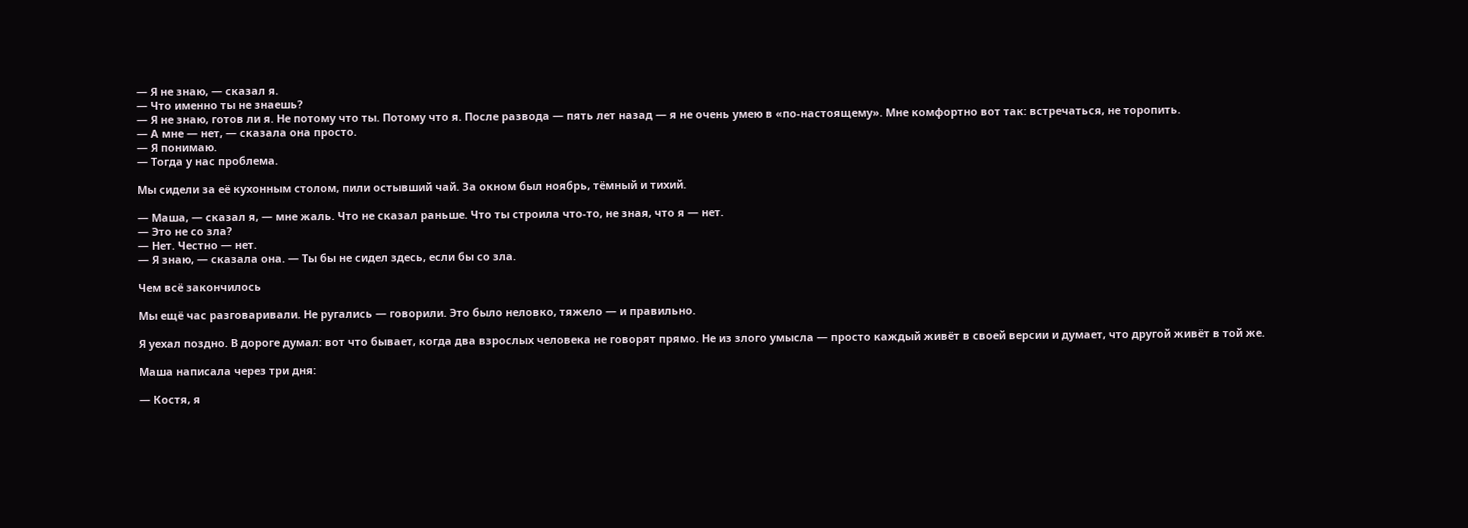— Я не знаю, — сказал я.
— Что именно ты не знаешь?
— Я не знаю, готов ли я. Не потому что ты. Потому что я. После развода — пять лет назад — я не очень умею в «по-настоящему». Мне комфортно вот так: встречаться, не торопить.
— А мне — нет, — сказала она просто.
— Я понимаю.
— Тогда у нас проблема.

Мы сидели за её кухонным столом, пили остывший чай. За окном был ноябрь, тёмный и тихий.

— Маша, — сказал я, — мне жаль. Что не сказал раньше. Что ты строила что-то, не зная, что я — нет.
— Это не со зла?
— Нет. Честно — нет.
— Я знаю, — сказала она. — Ты бы не сидел здесь, если бы со зла.

Чем всё закончилось

Мы ещё час разговаривали. Не ругались — говорили. Это было неловко, тяжело — и правильно.

Я уехал поздно. В дороге думал: вот что бывает, когда два взрослых человека не говорят прямо. Не из злого умысла — просто каждый живёт в своей версии и думает, что другой живёт в той же.

Маша написала через три дня:

— Костя, я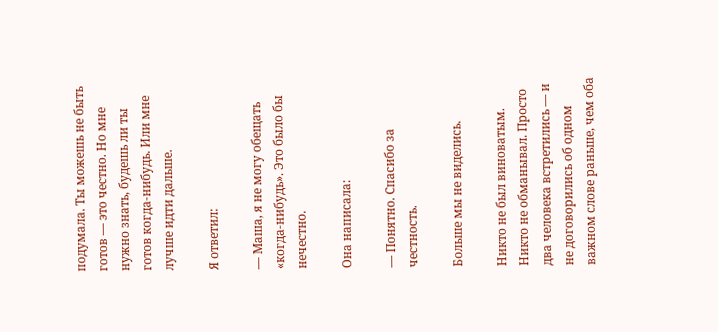подумала. Ты можешь не быть готов — это честно. Но мне нужно знать, будешь ли ты готов когда-нибудь. Или мне лучше идти дальше.

Я ответил:

— Маша, я не могу обещать «когда-нибудь». Это было бы нечестно.

Она написала:

— Понятно. Спасибо за честность.

Больше мы не виделись.

Никто не был виноватым. Никто не обманывал. Просто два человека встретились — и не договорились об одном важном слове раньше, чем оба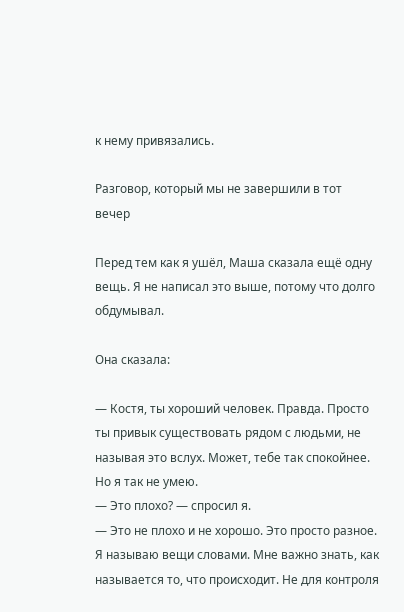к нему привязались.

Разговор, который мы не завершили в тот вечер

Перед тем как я ушёл, Маша сказала ещё одну вещь. Я не написал это выше, потому что долго обдумывал.

Она сказала:

— Костя, ты хороший человек. Правда. Просто ты привык существовать рядом с людьми, не называя это вслух. Может, тебе так спокойнее. Но я так не умею.
— Это плохо? — спросил я.
— Это не плохо и не хорошо. Это просто разное. Я называю вещи словами. Мне важно знать, как называется то, что происходит. Не для контроля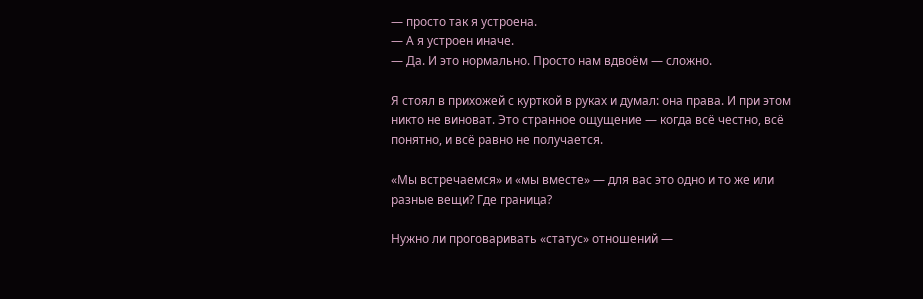— просто так я устроена.
— А я устроен иначе.
— Да. И это нормально. Просто нам вдвоём — сложно.

Я стоял в прихожей с курткой в руках и думал: она права. И при этом никто не виноват. Это странное ощущение — когда всё честно, всё понятно, и всё равно не получается.

«Мы встречаемся» и «мы вместе» — для вас это одно и то же или разные вещи? Где граница?

Нужно ли проговаривать «статус» отношений —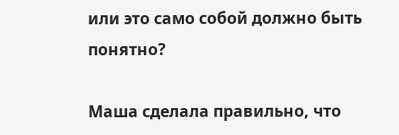или это само собой должно быть понятно?

Маша сделала правильно, что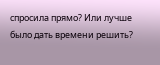спросила прямо? Или лучше было дать времени решить?